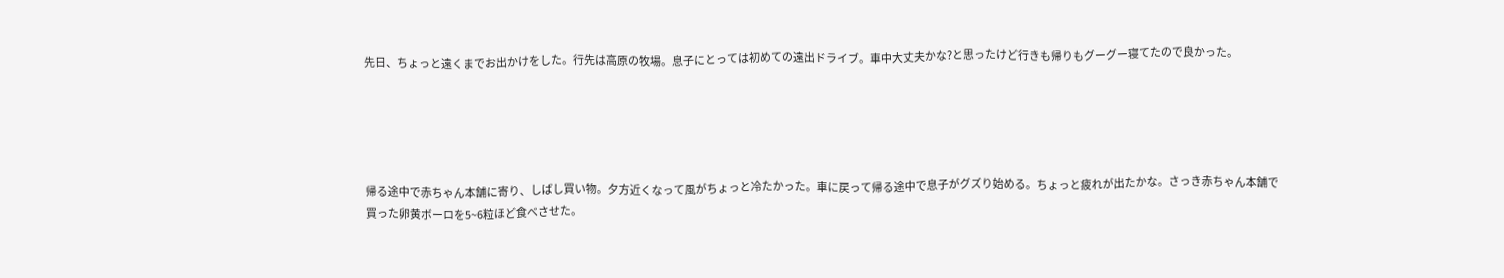先日、ちょっと遠くまでお出かけをした。行先は高原の牧場。息子にとっては初めての遠出ドライブ。車中大丈夫かな?と思ったけど行きも帰りもグーグー寝てたので良かった。





帰る途中で赤ちゃん本舗に寄り、しばし買い物。夕方近くなって風がちょっと冷たかった。車に戻って帰る途中で息子がグズり始める。ちょっと疲れが出たかな。さっき赤ちゃん本舗で買った卵黄ボーロを5~6粒ほど食べさせた。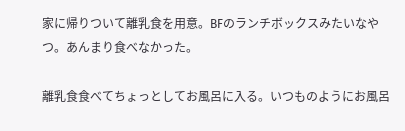家に帰りついて離乳食を用意。BFのランチボックスみたいなやつ。あんまり食べなかった。

離乳食食べてちょっとしてお風呂に入る。いつものようにお風呂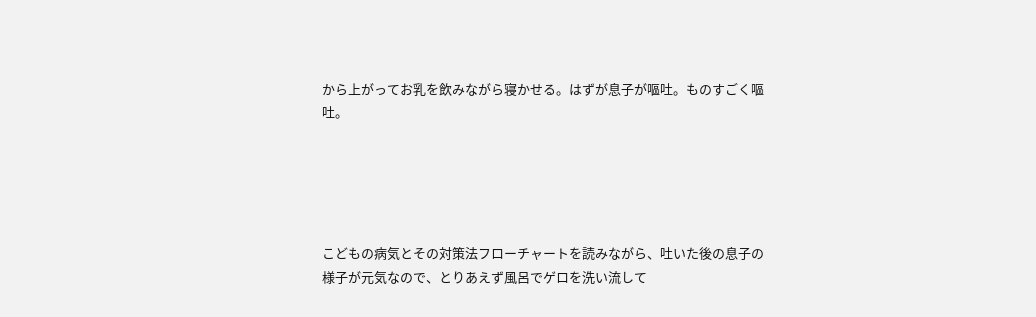から上がってお乳を飲みながら寝かせる。はずが息子が嘔吐。ものすごく嘔吐。





こどもの病気とその対策法フローチャートを読みながら、吐いた後の息子の様子が元気なので、とりあえず風呂でゲロを洗い流して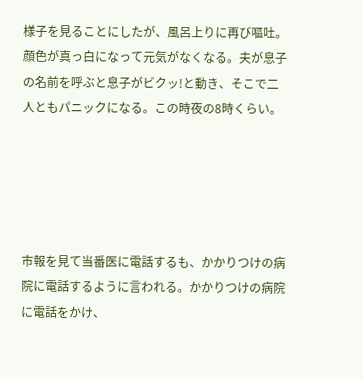様子を見ることにしたが、風呂上りに再び嘔吐。顔色が真っ白になって元気がなくなる。夫が息子の名前を呼ぶと息子がビクッ!と動き、そこで二人ともパニックになる。この時夜の8時くらい。





市報を見て当番医に電話するも、かかりつけの病院に電話するように言われる。かかりつけの病院に電話をかけ、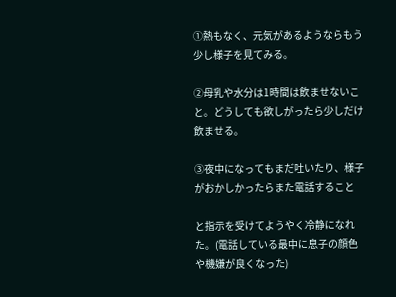①熱もなく、元気があるようならもう少し様子を見てみる。

②母乳や水分は1時間は飲ませないこと。どうしても欲しがったら少しだけ飲ませる。

③夜中になってもまだ吐いたり、様子がおかしかったらまた電話すること

と指示を受けてようやく冷静になれた。(電話している最中に息子の顔色や機嫌が良くなった)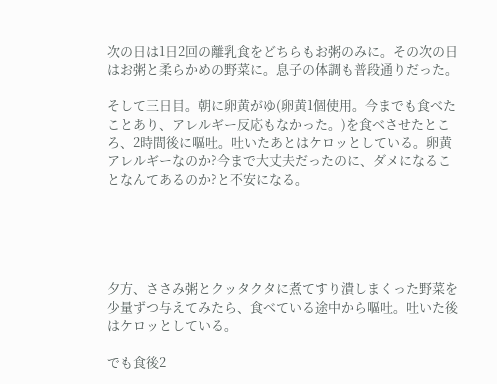次の日は1日2回の離乳食をどちらもお粥のみに。その次の日はお粥と柔らかめの野菜に。息子の体調も普段通りだった。

そして三日目。朝に卵黄がゆ(卵黄1個使用。今までも食べたことあり、アレルギー反応もなかった。)を食べさせたところ、2時間後に嘔吐。吐いたあとはケロッとしている。卵黄アレルギーなのか?今まで大丈夫だったのに、ダメになることなんてあるのか?と不安になる。





夕方、ささみ粥とクッタクタに煮てすり潰しまくった野菜を少量ずつ与えてみたら、食べている途中から嘔吐。吐いた後はケロッとしている。

でも食後2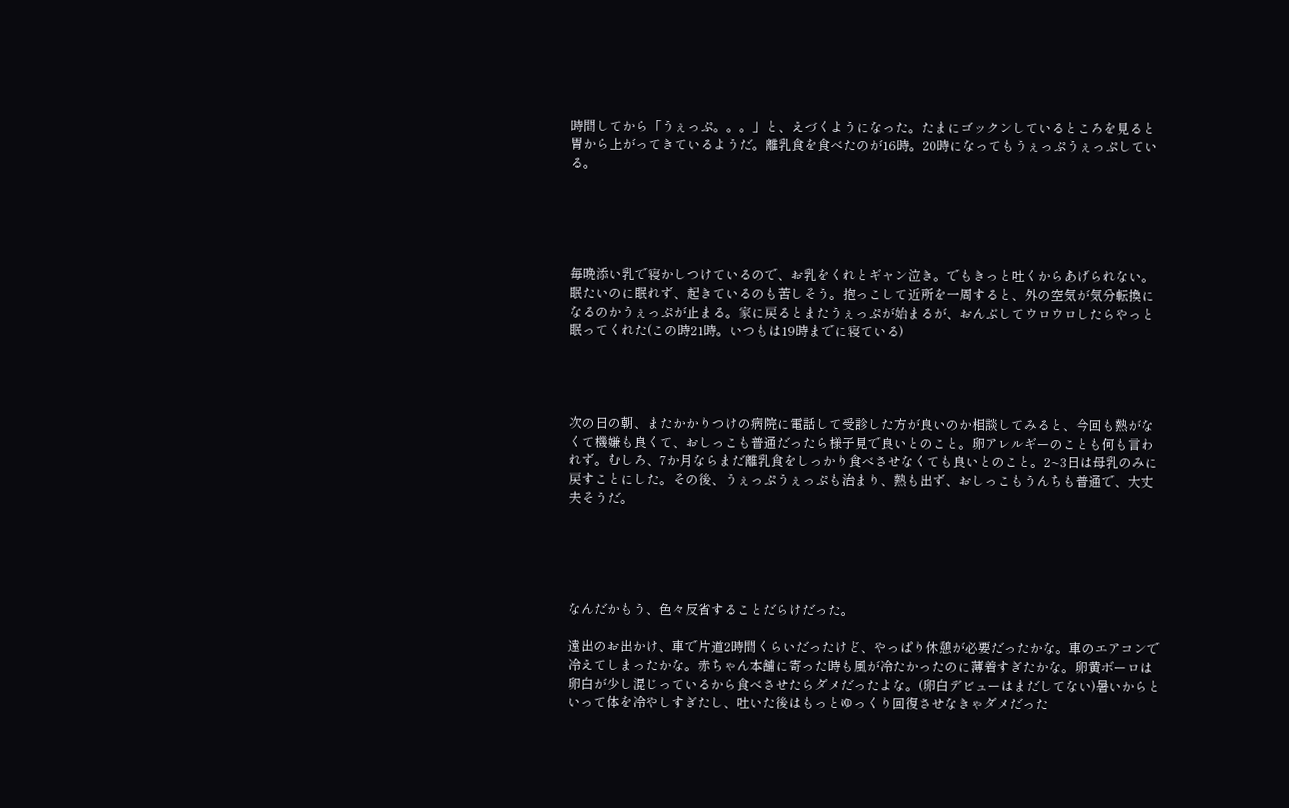時間してから「うぇっぷ。。。」と、えづくようになった。たまにゴックンしているところを見ると胃から上がってきているようだ。離乳食を食べたのが16時。20時になってもうぇっぷうぇっぷしている。





毎晩添い乳で寝かしつけているので、お乳をくれとギャン泣き。でもきっと吐くからあげられない。眠たいのに眠れず、起きているのも苦しそう。抱っこして近所を一周すると、外の空気が気分転換になるのかうぇっぷが止まる。家に戻るとまたうぇっぷが始まるが、おんぶしてウロウロしたらやっと眠ってくれた(この時21時。いつもは19時までに寝ている)




次の日の朝、またかかりつけの病院に電話して受診した方が良いのか相談してみると、今回も熱がなくて機嫌も良くて、おしっこも普通だったら様子見で良いとのこと。卵アレルギーのことも何も言われず。むしろ、7か月ならまだ離乳食をしっかり食べさせなくても良いとのこと。2~3日は母乳のみに戻すことにした。その後、うぇっぷうぇっぷも治まり、熱も出ず、おしっこもうんちも普通で、大丈夫そうだ。





なんだかもう、色々反省することだらけだった。

遠出のお出かけ、車で片道2時間くらいだったけど、やっぱり休憩が必要だったかな。車のエアコンで冷えてしまったかな。赤ちゃん本舗に寄った時も風が冷たかったのに薄着すぎたかな。卵黄ボーロは卵白が少し混じっているから食べさせたらダメだったよな。(卵白デビューはまだしてない)暑いからといって体を冷やしすぎたし、吐いた後はもっとゆっくり回復させなきゃダメだった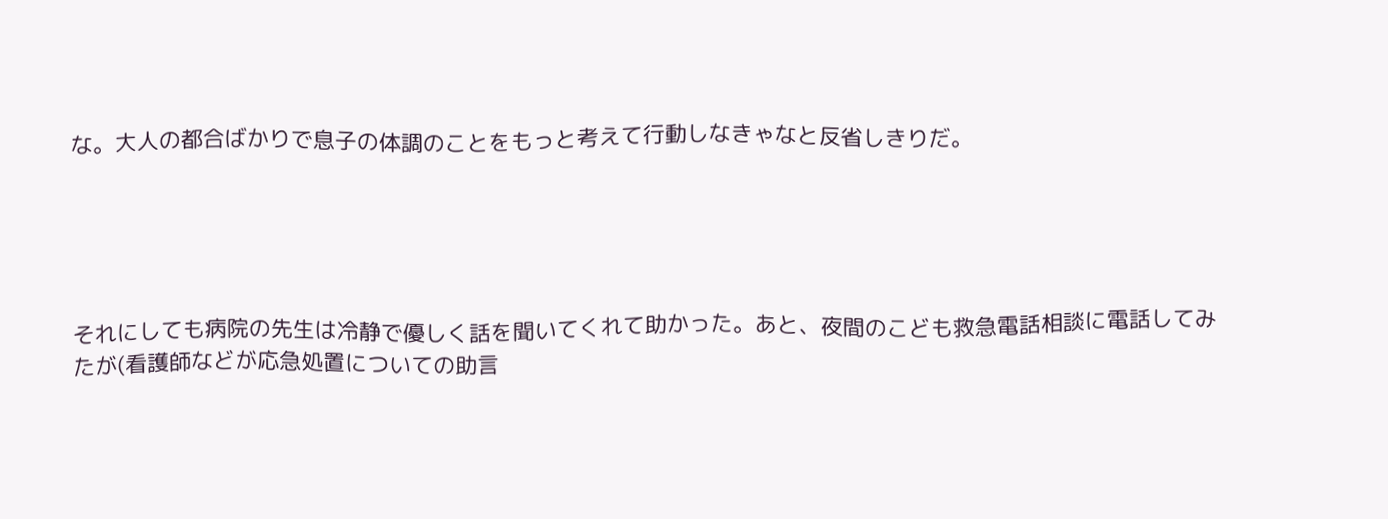な。大人の都合ばかりで息子の体調のことをもっと考えて行動しなきゃなと反省しきりだ。





それにしても病院の先生は冷静で優しく話を聞いてくれて助かった。あと、夜間のこども救急電話相談に電話してみたが(看護師などが応急処置についての助言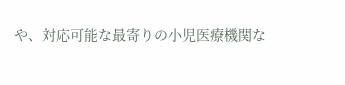や、対応可能な最寄りの小児医療機関な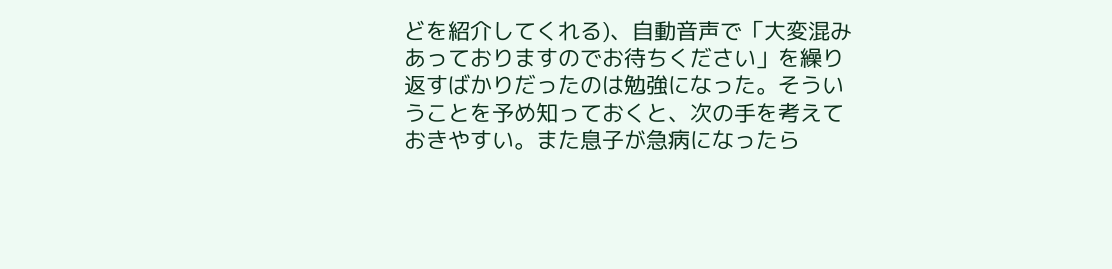どを紹介してくれる)、自動音声で「大変混みあっておりますのでお待ちください」を繰り返すばかりだったのは勉強になった。そういうことを予め知っておくと、次の手を考えておきやすい。また息子が急病になったら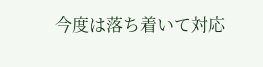今度は落ち着いて対応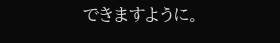できますように。